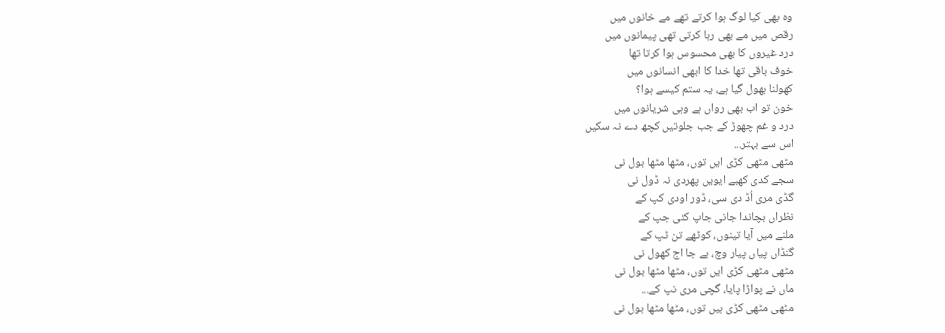وہ بھی کیا لوگ ہوا کرتے تھے مے خانوں میں
رقص میں مے بھی رہا کرتی تھی پیمانوں میں
درد غیروں کا بھی محسوس ہوا کرتا تھا
خوف باقی تھا خدا کا ابھی انسانوں میں
کھولنا بھول گیا ہے، یہ ستم کیسے ہوا؟
خون تو اب بھی رواں ہے وہی شریانوں میں
درد و غم چھوڑ کے جب جلوتیں کچھ دے نہ سکیں
اس سے بہتر...
مٹھی مٹھی کڑی ایں توں، مٹھا مٹھا بول نی
سجے کدی کھبے ایویں پھردی نہ ڈول نی
گڈی مری اُڈ دی سی، ڈور اودی کپ کے
نظراں بچاندا جانی جاپ کئی جپ کے
ملنے میں آیا تینوں، کوٹھے تن ٹپ کے
گنڈاں پیاں پیار وچ، بے جا اج کھول نی
مٹھی مٹھی کڑی ایں توں، مٹھا مٹھا بول نی
ماں نے پواڑا پایا، گچی مری نپ کے...
مٹھی مٹھی کڑی ہیں توں، مٹھا مٹھا بول نی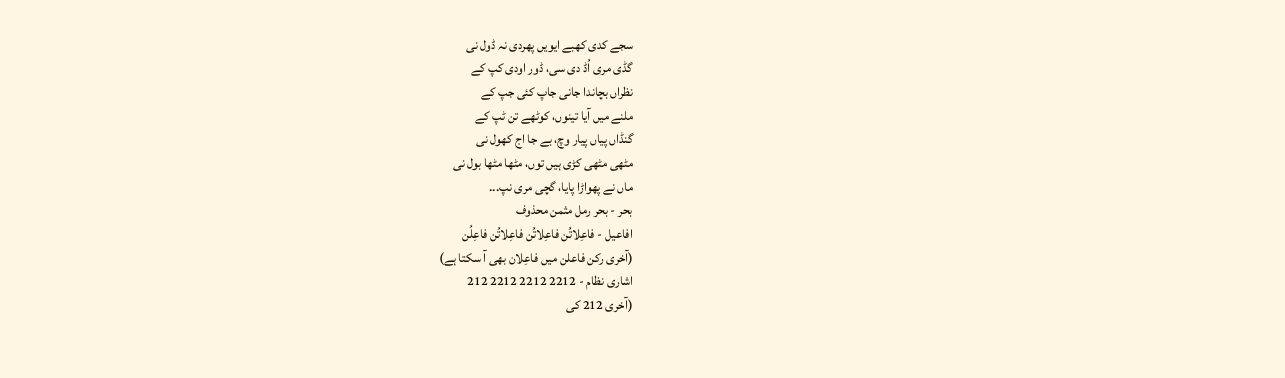سجے کدی کھبے ایویں پھردی نہ ڈول نی
گڈی مری اُڈ دی سی، ڈور اودی کپ کے
نظراں بچاندا جانی جاپ کئی جپ کے
ملنے میں آیا تینوں، کوٹھے تن ٹپ کے
گنڈاں پیاں پیار وچ، بے جا اج کھول نی
مٹھی مٹھی کڑی ہیں توں، مٹھا مٹھا بول نی
ماں نے پھواڑا پایا، گچی مری نپ...
بحر - بحر رمل مثمن محذوف
افاعیل - فاعِلاتُن فاعِلاتُن فاعِلاتُن فاعِلُن
(آخری رکن فاعلن میں فاعِلان بھی آ سکتا ہے)
اشاری نظام - 2212 2212 2212 212
(آخری 212 کی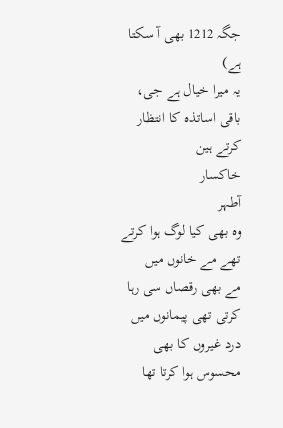جگہ 1212 بھی آ سکتا ہے)
یہ میرا خیال ہے جی، باقی اساتذہ کا انتظار کرتے ہین
خاکسار
آطہر
وہ بھی کیا لوگ ہوا کرتے تھے مے خانوں میں
مے بھی رقصاں سی رہا کرتی تھی پیمانوں میں
درد غیروں کا بھی محسوس ہوا کرتا تھا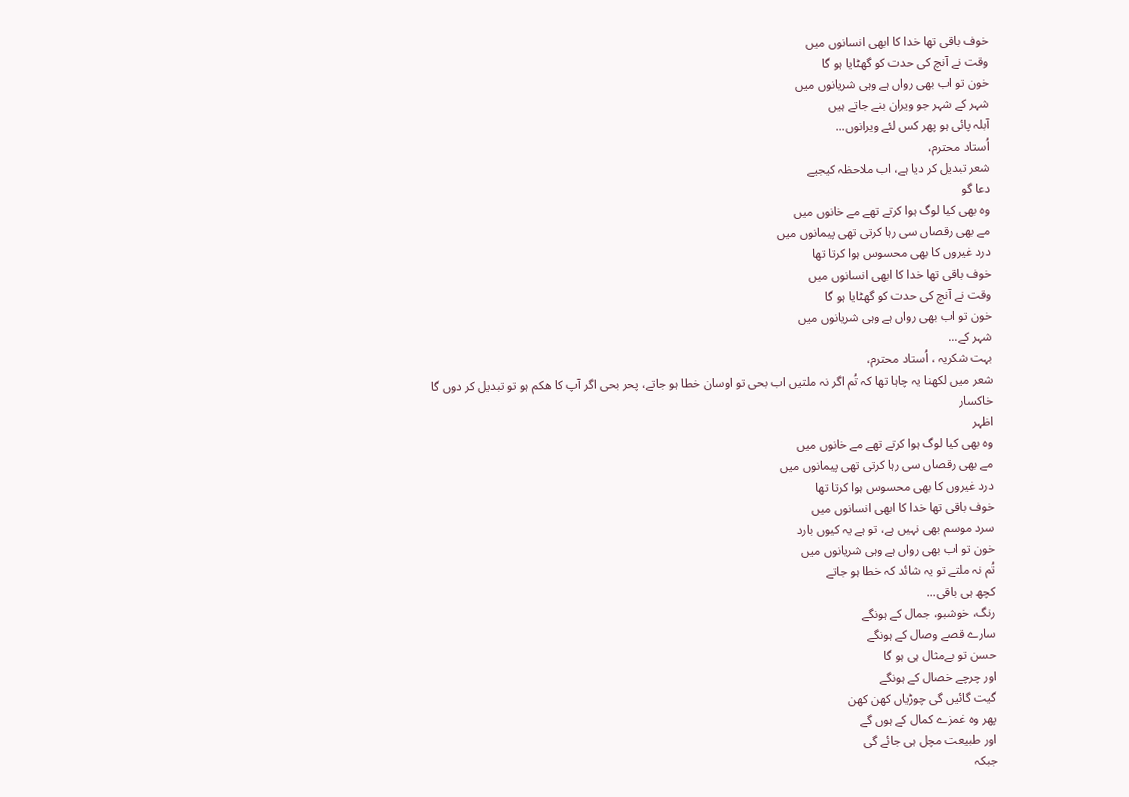خوف باقی تھا خدا کا ابھی انسانوں میں
وقت نے آنچ کی حدت کو گھٹایا ہو گا
خون تو اب بھی رواں ہے وہی شریانوں میں
شہر کے شہر جو ویران بنے جاتے ہیں
آبلہ پائی ہو پھر کس لئے ویرانوں...
اُستاد محترم،
شعر تبدیل کر دیا ہے، اب ملاحظہ کیجیے
دعا گو
وہ بھی کیا لوگ ہوا کرتے تھے مے خانوں میں
مے بھی رقصاں سی رہا کرتی تھی پیمانوں میں
درد غیروں کا بھی محسوس ہوا کرتا تھا
خوف باقی تھا خدا کا ابھی انسانوں میں
وقت نے آنچ کی حدت کو گھٹایا ہو گا
خون تو اب بھی رواں ہے وہی شریانوں میں
شہر کے...
بہت شکریہ ، اُستاد محترم،
شعر میں لکھنا یہ چاہا تھا کہ تُم اگر نہ ملتیں اب بحی تو اوسان خطا ہو جاتے، پحر بحی اگر آپ کا ھکم ہو تو تبدیل کر دوں گا
خاکسار
اظہر
وہ بھی کیا لوگ ہوا کرتے تھے مے خانوں میں
مے بھی رقصاں سی رہا کرتی تھی پیمانوں میں
درد غیروں کا بھی محسوس ہوا کرتا تھا
خوف باقی تھا خدا کا ابھی انسانوں میں
سرد موسم بھی نہیں ہے، تو ہے یہ کیوں بارد
خون تو اب بھی رواں ہے وہی شریانوں میں
تُم نہ ملتے تو یہ شائد کہ خطا ہو جاتے
کچھ ہی باقی...
رنگ، خوشبو، جمال کے ہونگے
سارے قصے وصال کے ہونگے
حسن تو بےمثال ہی ہو گا
اور چرچے خصال کے ہونگے
گیت گائیں گی چوڑیاں کھن کھن
پھر وہ غمزے کمال کے ہوں گے
اور طبیعت مچل ہی جائے گی
جبکہ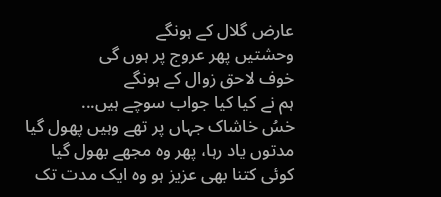عارض گلال کے ہونگے
وحشتیں پھر عروج پر ہوں گی
خوف لاحق زوال کے ہونگے
ہم نے کیا کیا جواب سوچے ہیں...
خسُ خاشاک جہاں پر تھے وہیں پھول گیا
مدتوں یاد رہا، پھر وہ مجھے بھول گیا
کوئی کتنا بھی عزیز ہو وہ ایک مدت تک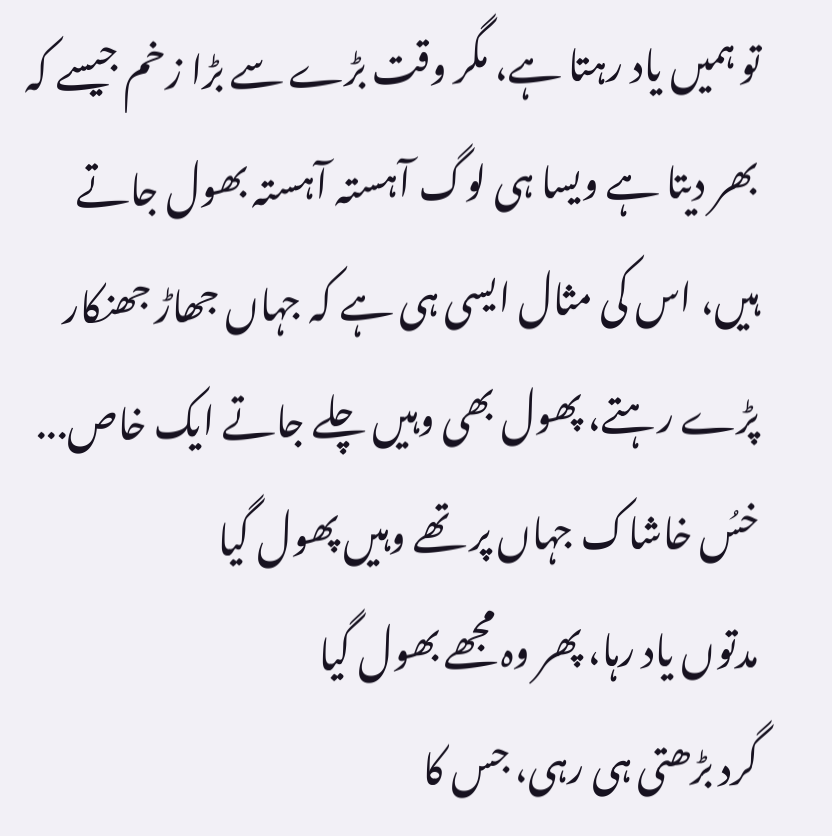تو ہمیں یاد رہتا ہے، مگر وقت بڑے سے بڑا زخم جیسے کہ بھر دیتا ہے ویسا ہی لوگ آہستہ آہستہ بھول جاتے ہیں، اس کی مثال ایسی ہی ہے کہ جہاں جھاڑ جھنکار پڑے رہتے، پھول بھی وہیں چلے جاتے ایک خاص...
خسُ خاشاک جہاں پر تھے وہیں پھول گیا
مدتوں یاد رہا، پھر وہ مجھے بھول گیا
گرد بڑھتی ہی رہی، جس کا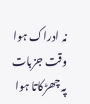نہ ادراک ہوا
وقت جزبات پہ چھڑکاتا ہوا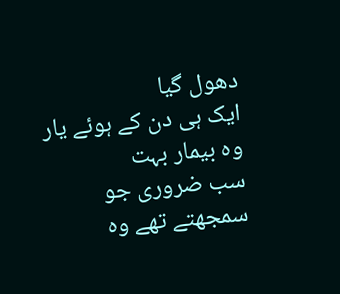دھول گیا
ایک ہی دن کے ہوئے یار وہ بیمار بہت
سب ضروری جو سمجھتے تھے وہ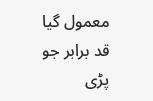معمول گیا
قد برابر جو پڑی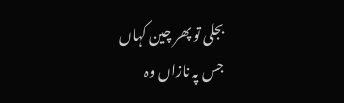بجلی تو پھر چین کہاں
جس پہ نازاں وہ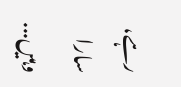رہے، سارا وہیں...